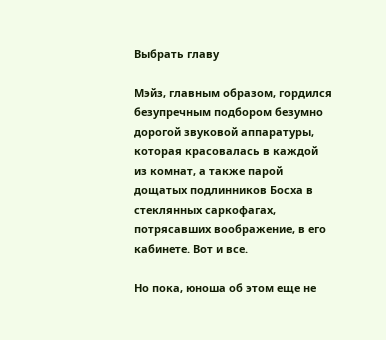Выбрать главу

Мэйз, главным образом, гордился безупречным подбором безумно дорогой звуковой аппаратуры, которая красовалась в каждой из комнат, а также парой дощатых подлинников Босха в стеклянных саркофагах, потрясавших воображение, в его кабинете. Вот и все.

Но пока, юноша об этом еще не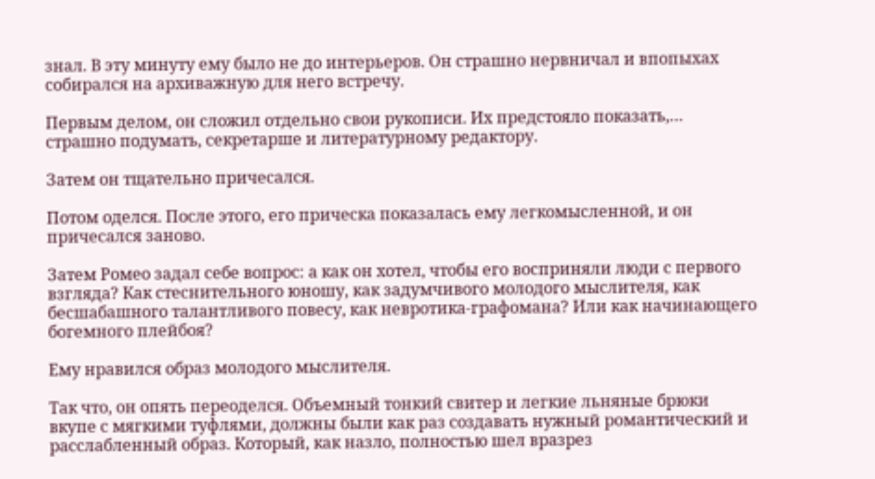знал. В эту минуту ему было не до интерьеров. Он страшно нервничал и впопыхах собирался на архиважную для него встречу.

Первым делом, он сложил отдельно свои рукописи. Их предстояло показать,… страшно подумать, секретарше и литературному редактору.

Затем он тщательно причесался.

Потом оделся. После этого, его прическа показалась ему легкомысленной, и он причесался заново.

Затем Ромео задал себе вопрос: а как он хотел, чтобы его восприняли люди с первого взгляда? Как стеснительного юношу, как задумчивого молодого мыслителя, как бесшабашного талантливого повесу, как невротика-графомана? Или как начинающего богемного плейбоя?

Ему нравился образ молодого мыслителя.

Так что, он опять переоделся. Объемный тонкий свитер и легкие льняные брюки вкупе с мягкими туфлями, должны были как раз создавать нужный романтический и расслабленный образ. Который, как назло, полностью шел вразрез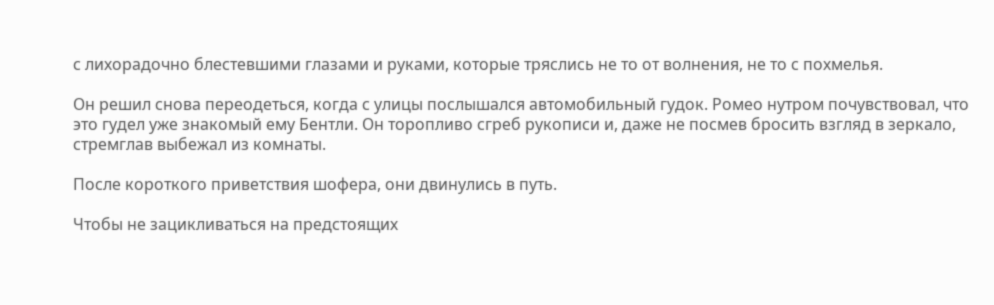с лихорадочно блестевшими глазами и руками, которые тряслись не то от волнения, не то с похмелья.

Он решил снова переодеться, когда с улицы послышался автомобильный гудок. Ромео нутром почувствовал, что это гудел уже знакомый ему Бентли. Он торопливо сгреб рукописи и, даже не посмев бросить взгляд в зеркало, стремглав выбежал из комнаты.

После короткого приветствия шофера, они двинулись в путь.

Чтобы не зацикливаться на предстоящих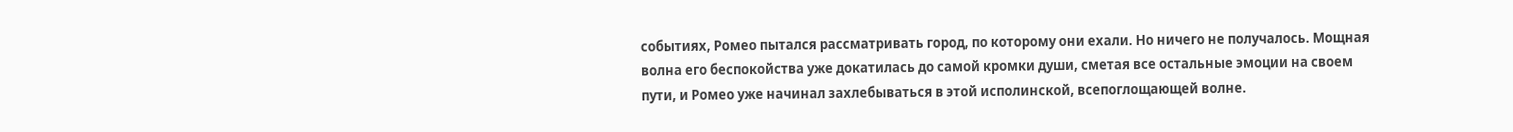событиях, Ромео пытался рассматривать город, по которому они ехали. Но ничего не получалось. Мощная волна его беспокойства уже докатилась до самой кромки души, сметая все остальные эмоции на своем пути, и Ромео уже начинал захлебываться в этой исполинской, всепоглощающей волне.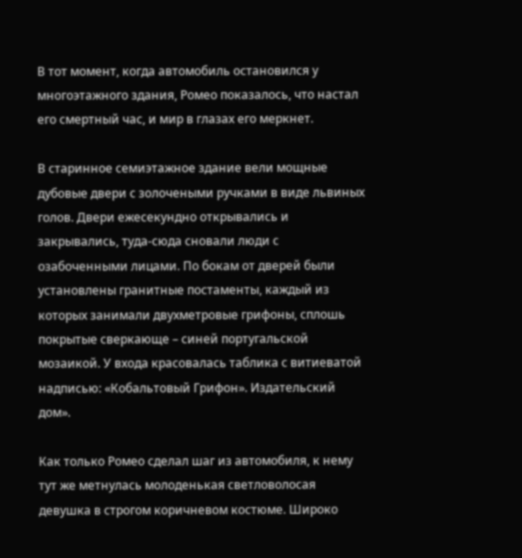В тот момент, когда автомобиль остановился у многоэтажного здания, Ромео показалось, что настал его смертный час, и мир в глазах его меркнет.

В старинное семиэтажное здание вели мощные дубовые двери с золочеными ручками в виде львиных голов. Двери ежесекундно открывались и закрывались, туда-сюда сновали люди с озабоченными лицами. По бокам от дверей были установлены гранитные постаменты, каждый из которых занимали двухметровые грифоны, сплошь покрытые сверкающе – синей португальской мозаикой. У входа красовалась таблика с витиеватой надписью: «Кобальтовый Грифон». Издательский дом».

Как только Ромео сделал шаг из автомобиля, к нему тут же метнулась молоденькая светловолосая девушка в строгом коричневом костюме. Широко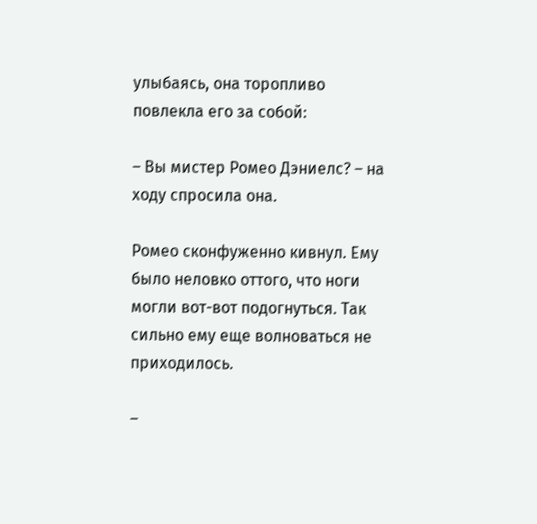улыбаясь, она торопливо повлекла его за собой:

– Вы мистер Ромео Дэниелс? – на ходу спросила она.

Ромео сконфуженно кивнул. Ему было неловко оттого, что ноги могли вот-вот подогнуться. Так сильно ему еще волноваться не приходилось.

–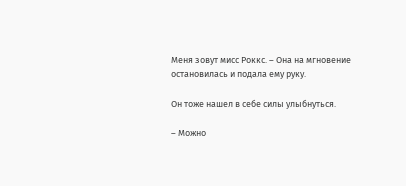Меня зовут мисс Роккс. – Она на мгновение остановилась и подала ему руку.

Он тоже нашел в себе силы улыбнуться.

– Можно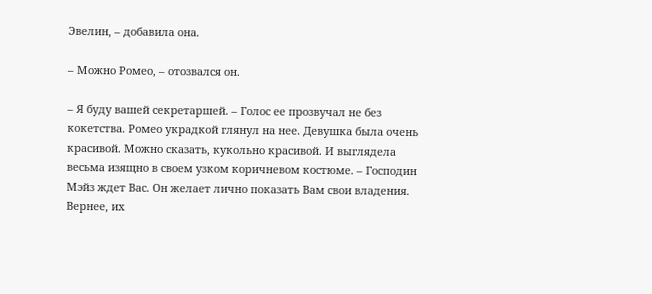Эвелин, – добавила она.

– Можно Ромео, – отозвался он.

– Я буду вашей секретаршей. – Голос ее прозвучал не без кокетства. Ромео украдкой глянул на нее. Девушка была очень красивой. Можно сказать, кукольно красивой. И выглядела весьма изящно в своем узком коричневом костюме. – Господин Мэйз ждет Вас. Он желает лично показать Вам свои владения. Вернее, их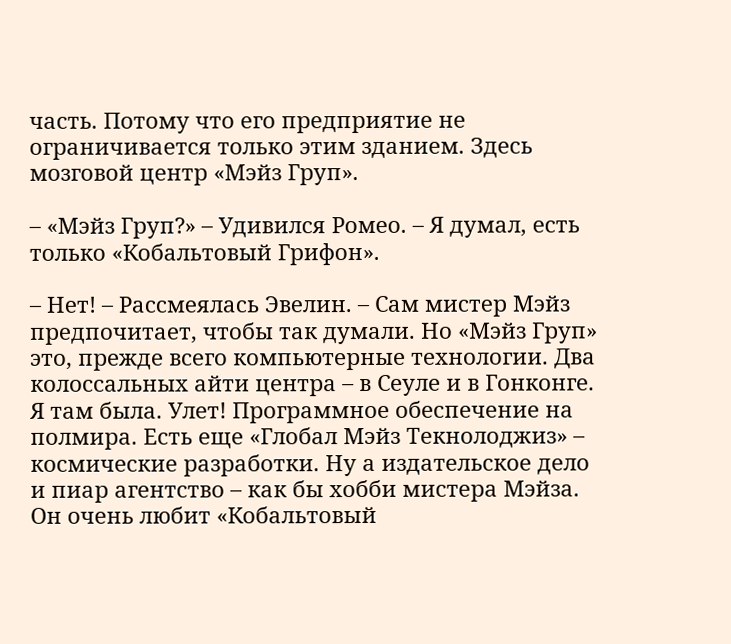часть. Потому что его предприятие не ограничивается только этим зданием. Здесь мозговой центр «Мэйз Груп».

– «Мэйз Груп?» – Удивился Ромео. – Я думал, есть только «Кобальтовый Грифон».

– Нет! – Рассмеялась Эвелин. – Сам мистер Мэйз предпочитает, чтобы так думали. Но «Мэйз Груп» это, прежде всего компьютерные технологии. Два колоссальных айти центра – в Сеуле и в Гонконге. Я там была. Улет! Программное обеспечение на полмира. Есть еще «Глобал Мэйз Текнолоджиз» – космические разработки. Ну а издательское дело и пиар агентство – как бы хобби мистера Мэйза. Он очень любит «Кобальтовый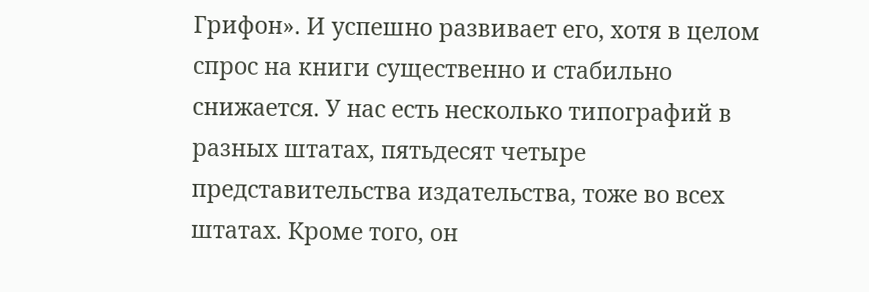Грифон». И успешно развивает его, хотя в целом спрос на книги существенно и стабильно снижается. У нас есть несколько типографий в разных штатах, пятьдесят четыре представительства издательства, тоже во всех штатах. Кроме того, он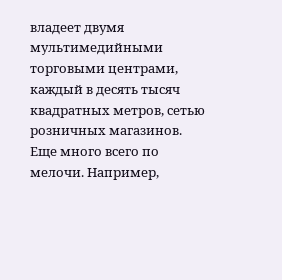владеет двумя мультимедийными торговыми центрами, каждый в десять тысяч квадратных метров, сетью розничных магазинов. Еще много всего по мелочи. Например,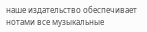наше издательство обеспечивает нотами все музыкальные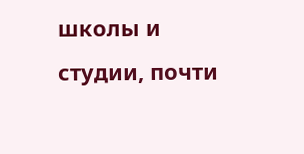школы и студии, почти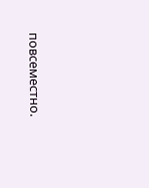повсеместно.